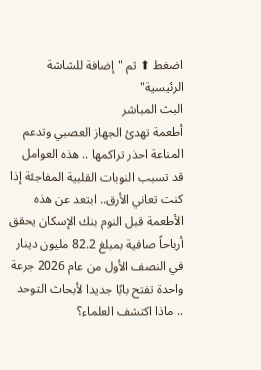اضغط ⬆ ثم "إضافة للشاشة الرئيسية"
البث المباشر
أطعمة تهدئ الجهاز العصبي وتدعم المناعة احذر تراكمها .. هذه العوامل قد تسبب النوبات القلبية المفاجئة إذا كنت تعاني الأرق.. ابتعد عن هذه الأطعمة قبل النوم بنك الإسكان يحقق أرباحاً صافية بمبلغ 82.2 مليون دينار في النصف الأول من عام 2026 جرعة واحدة تفتح بابًا جديدا لأبحاث التوحد .. ماذا اكتشف العلماء؟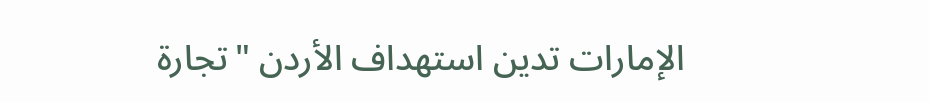الإمارات تدين استهداف الأردن "تجارة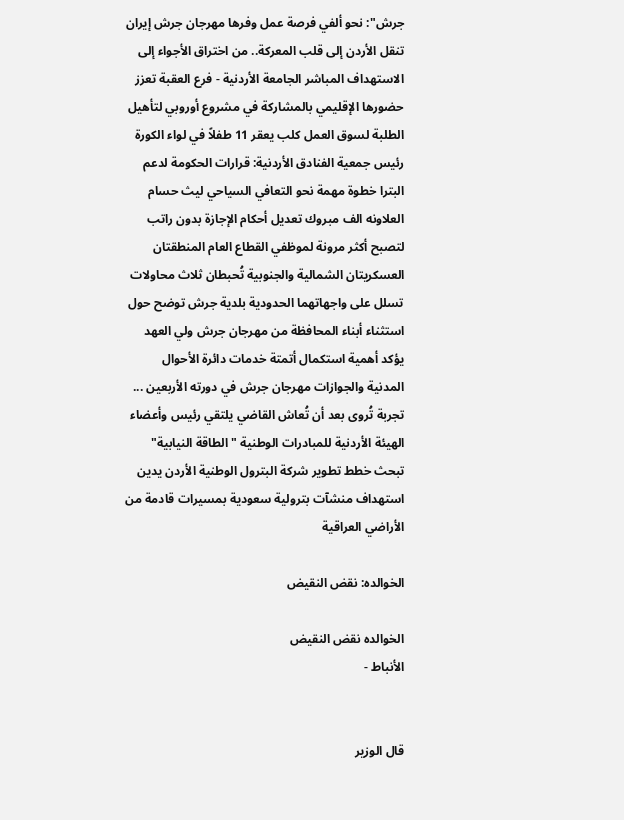جرش": نحو ألفي فرصة عمل وفرها مهرجان جرش إيران تنقل الأردن إلى قلب المعركة.. من اختراق الأجواء إلى الاستهداف المباشر الجامعة الأردنية - فرع العقبة تعزز حضورها الإقليمي بالمشاركة في مشروع أوروبي لتأهيل الطلبة لسوق العمل كلب يعقر 11 طفلاً في لواء الكورة رئيس جمعية الفنادق الأردنية: قرارات الحكومة لدعم البترا خطوة مهمة نحو التعافي السياحي ليث حسام العلاونه الف مبروك تعديل أحكام الإجازة بدون راتب لتصبح أكثر مرونة لموظفي القطاع العام المنطقتان العسكريتان الشمالية والجنوبية تُحبطان ثلاث محاولات تسلل على واجهاتهما الحدودية بلدية جرش توضح حول استثناء أبناء المحافظة من مهرجان جرش ولي العهد يؤكد أهمية استكمال أتمتة خدمات دائرة الأحوال المدنية والجوازات مهرجان جرش في دورته الأربعين ... تجربة تُروى بعد أن تُعاش القاضي يلتقي رئيس وأعضاء الهيئة الأردنية للمبادرات الوطنية "الطاقة النيابية" تبحث خطط تطوير شركة البترول الوطنية الأردن يدين استهداف منشآت بترولية سعودية بمسيرات قادمة من الأراضي العراقية

الخوالده: نقض النقيض

الخوالده نقض النقيض
الأنباط -


قال الوزير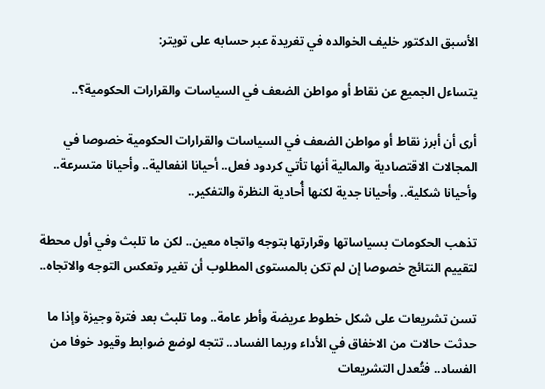الأسبق الدكتور خليف الخوالده في تغريدة عبر حسابه على تويتر:

يتساءل الجميع عن نقاط أو مواطن الضعف في السياسات والقرارات الحكومية؟..

أرى أن أبرز نقاط أو مواطن الضعف في السياسات والقرارات الحكومية خصوصا في المجالات الاقتصادية والمالية أنها تأتي كردود فعل.. أحيانا انفعالية.. وأحيانا متسرعة.. وأحيانا شكلية.. وأحيانا جدية لكنها أُحادية النظرة والتفكير..

تذهب الحكومات بسياساتها وقرارتها بتوجه واتجاه معين.. لكن ما تلبث وفي أول محطة لتقييم النتائج خصوصا إن لم تكن بالمستوى المطلوب أن تغير وتعكس التوجه والاتجاه..

تسن تشريعات على شكل خطوط عريضة وأطر عامة.. وما تلبث بعد فترة وجيزة وإذا ما حدثت حالات من الاخفاق في الأداء وربما الفساد.. تتجه لوضع ضوابط وقيود خوفا من الفساد.. فتُعدل التشريعات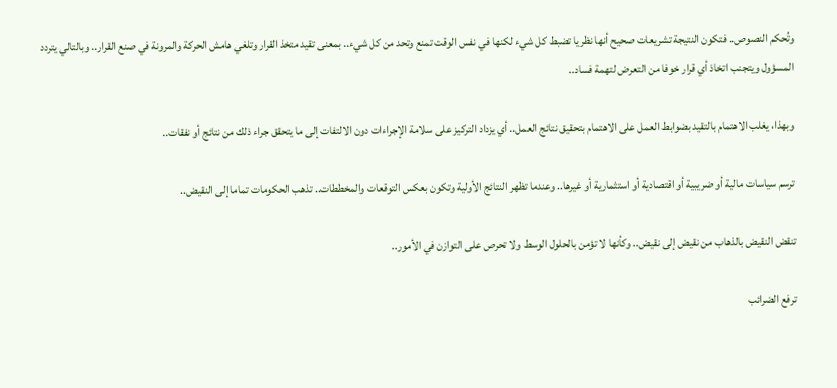وتُحكم النصوص.. فتكون النتيجة تشريعات صحيح أنها نظريا تضبط كل شيء لكنها في نفس الوقت تمنع وتحد من كل شيء.. بمعنى تقيد متخذ القرار وتلغي هامش الحركة والمرونة في صنع القرار.. وبالتالي يتردد المسؤول ويتجنب اتخاذ أي قرار خوفا من التعرض لتهمة فساد..

وبهذا، يغلب الاهتمام بالتقيد بضوابط العمل على الاهتمام بتحقيق نتائج العمل.. أي يزداد التركيز على سلامة الإجراءات دون الالتفات إلى ما يتحقق جراء ذلك من نتائج أو نفقات..

ترسم سياسات مالية أو ضريبية أو اقتصادية أو استثمارية أو غيرها.. وعندما تظهر النتائج الأولية وتكون بعكس التوقعات والمخططات.. تذهب الحكومات تماما إلى النقيض..

تنقض النقيض بالذهاب من نقيض إلى نقيض.. وكأنها لا تؤمن بالحلول الوسط ولا تحرص على التوازن في الأمور..

ترفع الضرائب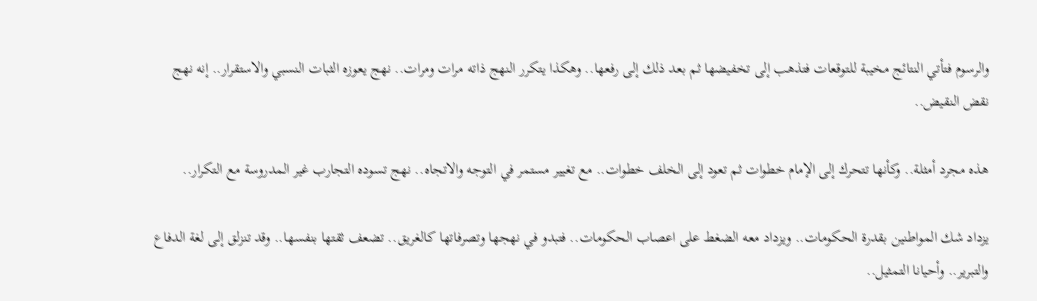والرسوم فتأتي النتائج مخيبة للتوقعات فتذهب إلى تخفيضها ثم بعد ذلك إلى رفعها.. وهكذا يتكرر النهج ذاته مرات ومرات.. نهج يعوزه الثبات النسبي والاستقرار.. إنه نهج نقض النقيض..

هذه مجرد أمثلة.. وكأنها تتحرك إلى الإمام خطوات ثم تعود إلى الخلف خطوات.. مع تغيير مستمر في التوجه والاتجاه.. نهج تسوده التجارب غير المدروسة مع التكرار..

يزداد شك المواطنين بقدرة الحكومات.. ويزداد معه الضغط على اعصاب الحكومات.. فتبدو في نهجها وتصرفاتها كالغريق.. تضعف ثقتها بنفسها.. وقد تنزلق إلى لغة الدفاع والتبرير.. وأحيانا التمثيل..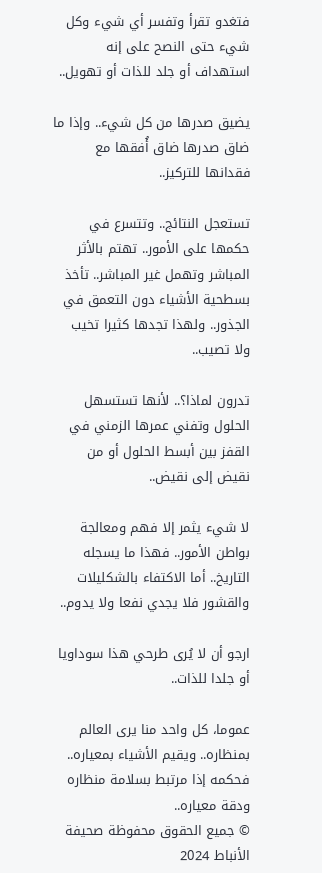فتغدو تقرأ وتفسر أي شيء وكل شيء حتى النصح على إنه استهداف أو جلد للذات أو تهويل..

يضيق صدرها من كل شيء.. وإذا ما ضاق صدرها ضاق أُفقها مع فقدانها للتركيز..

تستعجل النتائج.. وتتسرع في حكمها على الأمور.. تهتم بالأثر المباشر وتهمل غير المباشر.. تأخذ بسطحية الأشياء دون التعمق في الجذور.. ولهذا تجدها كثيرا تخيب ولا تصيب..

تدرون لماذا؟.. لأنها تستسهل الحلول وتفني عمرها الزمني في القفز بين أبسط الحلول أو من نقيض إلى نقيض..

لا شيء يثمر إلا فهم ومعالجة بواطن الأمور.. فهذا ما يسجله التاريخ.. أما الاكتفاء بالشكليلات والقشور فلا يجدي نفعا ولا يدوم..

ارجو أن لا يُرى طرحي هذا سوداويا أو جلدا للذات..

عموما، كل واحد منا يرى العالم بمنظاره.. ويقيم الأشياء بمعياره.. فحكمه إذا مرتبط بسلامة منظاره ودقة معياره..
© جميع الحقوق محفوظة صحيفة الأنباط 2024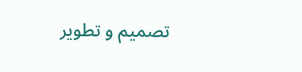تصميم و تطوير